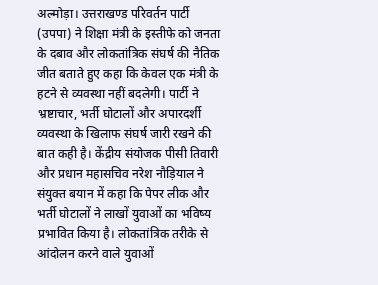अल्मोड़ा। उत्तराखण्ड परिवर्तन पार्टी (उपपा) ने शिक्षा मंत्री के इस्तीफे को जनता के दबाव और लोकतांत्रिक संघर्ष की नैतिक जीत बताते हुए कहा कि केवल एक मंत्री के हटने से व्यवस्था नहीं बदलेगी। पार्टी ने भ्रष्टाचार, भर्ती घोटालों और अपारदर्शी व्यवस्था के खिलाफ संघर्ष जारी रखने की बात कही है। केंद्रीय संयोजक पीसी तिवारी और प्रधान महासचिव नरेश नौड़ियाल ने संयुक्त बयान में कहा कि पेपर लीक और भर्ती घोटालों ने लाखों युवाओं का भविष्य प्रभावित किया है। लोकतांत्रिक तरीके से आंदोलन करने वाले युवाओं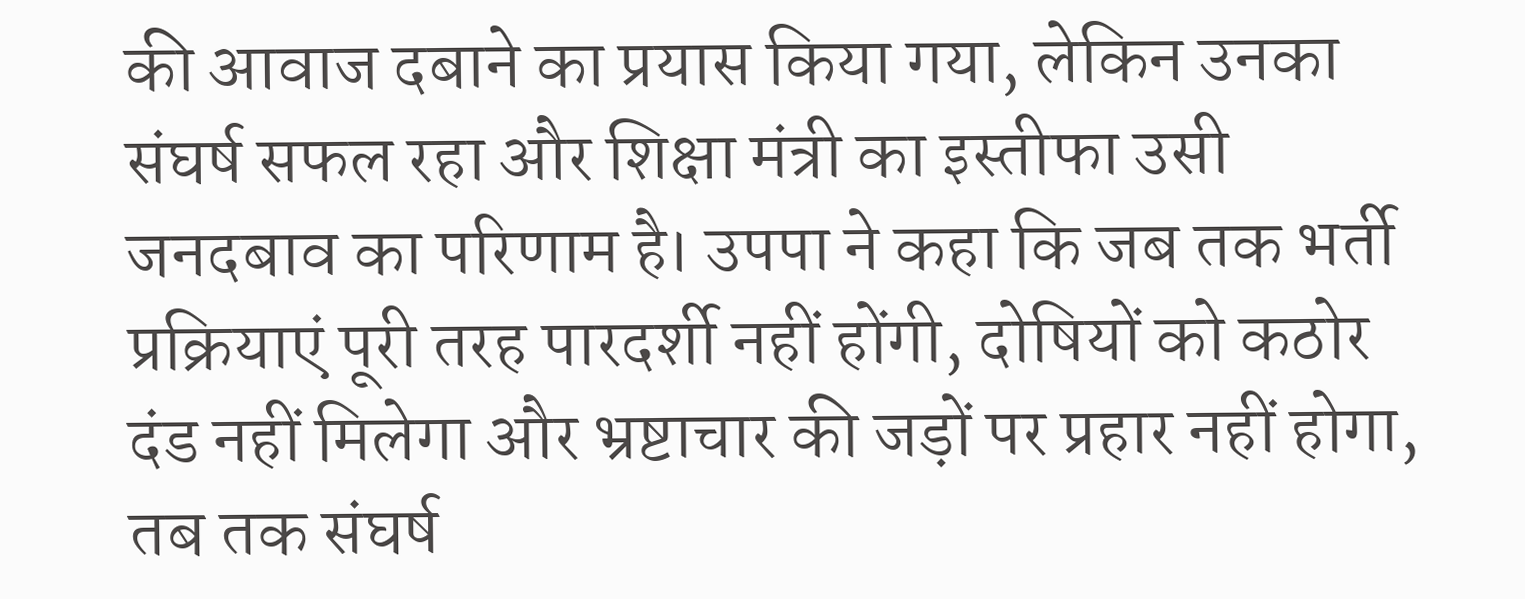की आवाज दबाने का प्रयास किया गया, लेकिन उनका संघर्ष सफल रहा और शिक्षा मंत्री का इस्तीफा उसी जनदबाव का परिणाम है। उपपा ने कहा कि जब तक भर्ती प्रक्रियाएं पूरी तरह पारदर्शी नहीं होंगी, दोषियों को कठोर दंड नहीं मिलेगा और भ्रष्टाचार की जड़ों पर प्रहार नहीं होगा, तब तक संघर्ष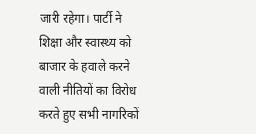जारी रहेगा। पार्टी ने शिक्षा और स्वास्थ्य को बाजार के हवाले करने वाली नीतियों का विरोध करते हुए सभी नागरिकों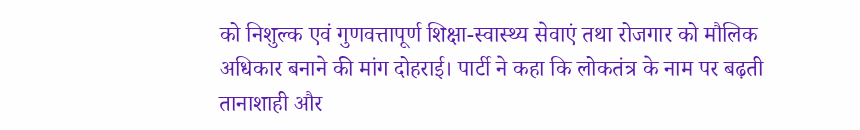को निशुल्क एवं गुणवत्तापूर्ण शिक्षा-स्वास्थ्य सेवाएं तथा रोजगार को मौलिक अधिकार बनाने की मांग दोहराई। पार्टी ने कहा कि लोकतंत्र के नाम पर बढ़ती तानाशाही और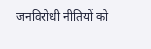जनविरोधी नीतियों को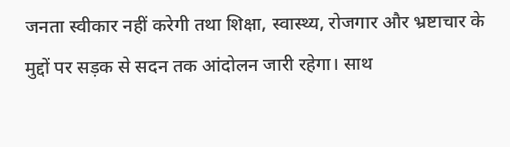जनता स्वीकार नहीं करेगी तथा शिक्षा, स्वास्थ्य, रोजगार और भ्रष्टाचार के मुद्दों पर सड़क से सदन तक आंदोलन जारी रहेगा। साथ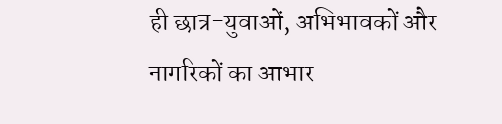ही छात्र-युवाओं, अभिभावकों और नागरिकों का आभार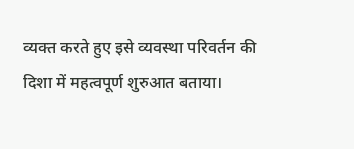व्यक्त करते हुए इसे व्यवस्था परिवर्तन की दिशा में महत्वपूर्ण शुरुआत बताया।